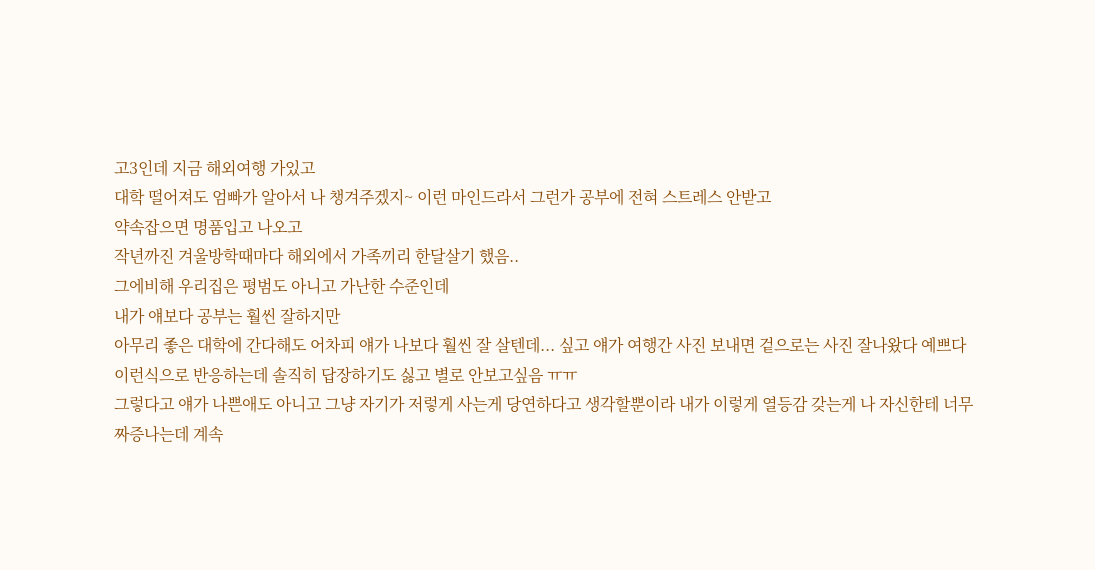고3인데 지금 해외여행 가있고
대학 떨어져도 엄빠가 알아서 나 챙겨주겠지~ 이런 마인드라서 그런가 공부에 전혀 스트레스 안받고
약속잡으면 명품입고 나오고
작년까진 겨울방학때마다 해외에서 가족끼리 한달살기 했음..
그에비해 우리집은 평범도 아니고 가난한 수준인데
내가 얘보다 공부는 훨씬 잘하지만
아무리 좋은 대학에 간다해도 어차피 얘가 나보다 훨씬 잘 살텐데... 싶고 얘가 여행간 사진 보내면 겉으로는 사진 잘나왔다 예쁘다 이런식으로 반응하는데 솔직히 답장하기도 싫고 별로 안보고싶음 ㅠㅠ
그렇다고 얘가 나쁜애도 아니고 그냥 자기가 저렇게 사는게 당연하다고 생각할뿐이라 내가 이렇게 열등감 갖는게 나 자신한테 너무 짜증나는데 계속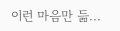이런 마음만 듦...